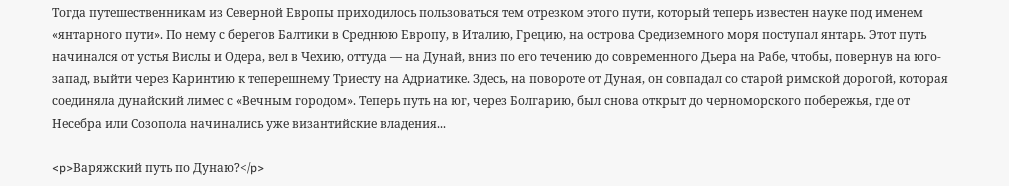Тогда путешественникам из Северной Европы приходилось пользоваться тем отрезком этого пути, который теперь известен науке под именем «янтарного пути». По нему с берегов Балтики в Среднюю Европу, в Италию, Грецию, на острова Средиземного моря поступал янтарь. Этот путь начинался от устья Вислы и Одера, вел в Чехию, оттуда — на Дунай, вниз по его течению до современного Дьера на Рабе, чтобы, повернув на юго-запад, выйти через Каринтию к теперешнему Триесту на Адриатике. Здесь, на повороте от Дуная, он совпадал со старой римской дорогой, которая соединяла дунайский лимес с «Вечным городом». Теперь путь на юг, через Болгарию, был снова открыт до черноморского побережья, где от Несебра или Созопола начинались уже византийские владения...

<p>Варяжский путь по Дунаю?</p>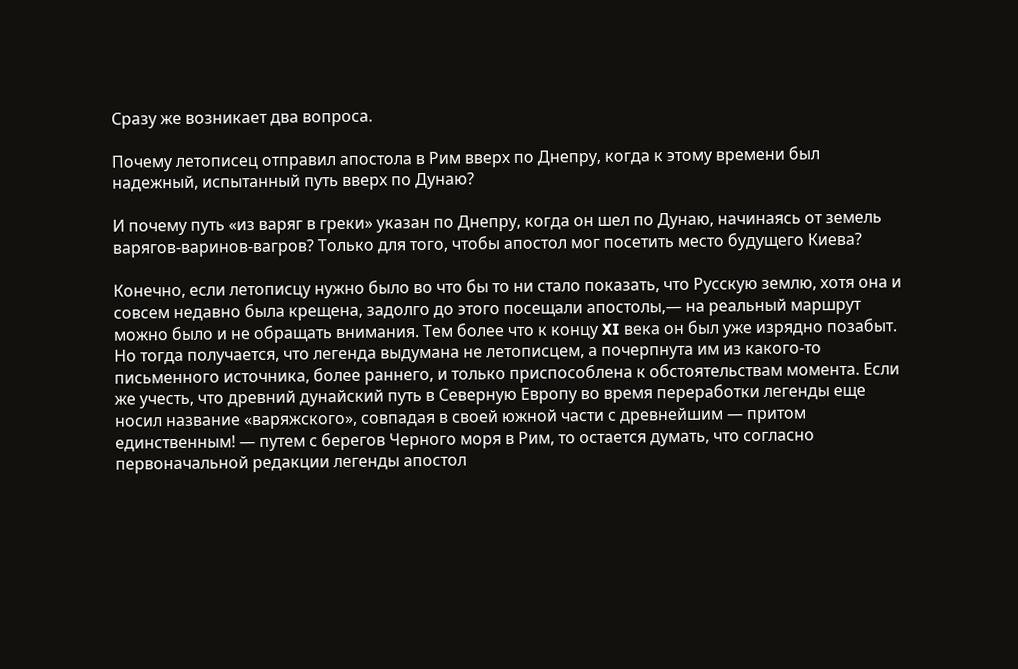Сразу же возникает два вопроса.

Почему летописец отправил апостола в Рим вверх по Днепру, когда к этому времени был надежный, испытанный путь вверх по Дунаю?

И почему путь «из варяг в греки» указан по Днепру, когда он шел по Дунаю, начинаясь от земель варягов-варинов-вагров? Только для того, чтобы апостол мог посетить место будущего Киева?

Конечно, если летописцу нужно было во что бы то ни стало показать, что Русскую землю, хотя она и совсем недавно была крещена, задолго до этого посещали апостолы,— на реальный маршрут можно было и не обращать внимания. Тем более что к концу XI века он был уже изрядно позабыт. Но тогда получается, что легенда выдумана не летописцем, а почерпнута им из какого-то письменного источника, более раннего, и только приспособлена к обстоятельствам момента. Если же учесть, что древний дунайский путь в Северную Европу во время переработки легенды еще носил название «варяжского», совпадая в своей южной части с древнейшим — притом единственным! — путем с берегов Черного моря в Рим, то остается думать, что согласно первоначальной редакции легенды апостол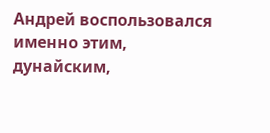Андрей воспользовался именно этим, дунайским,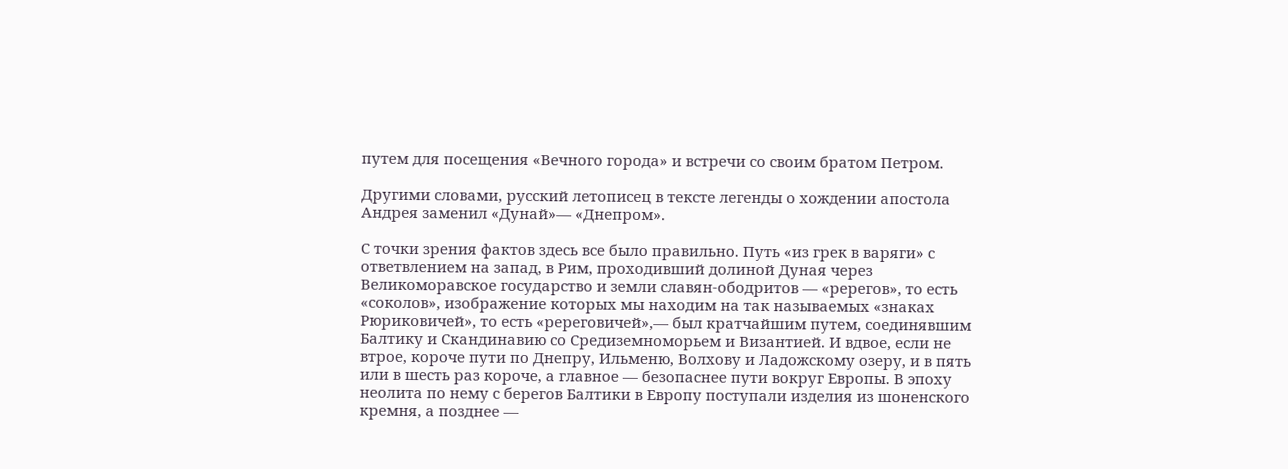путем для посещения «Вечного города» и встречи со своим братом Петром.

Другими словами, русский летописец в тексте легенды о хождении апостола Андрея заменил «Дунай»— «Днепром».

С точки зрения фактов здесь все было правильно. Путь «из грек в варяги» с ответвлением на запад, в Рим, проходивший долиной Дуная через Великоморавское государство и земли славян-ободритов — «ререгов», то есть «соколов», изображение которых мы находим на так называемых «знаках Рюриковичей», то есть «ререговичей»,— был кратчайшим путем, соединявшим Балтику и Скандинавию со Средиземноморьем и Византией. И вдвое, если не втрое, короче пути по Днепру, Ильменю, Волхову и Ладожскому озеру, и в пять или в шесть раз короче, а главное — безопаснее пути вокруг Европы. В эпоху неолита по нему с берегов Балтики в Европу поступали изделия из шоненского кремня, а позднее —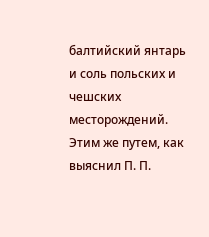балтийский янтарь и соль польских и чешских месторождений. Этим же путем, как выяснил П. П.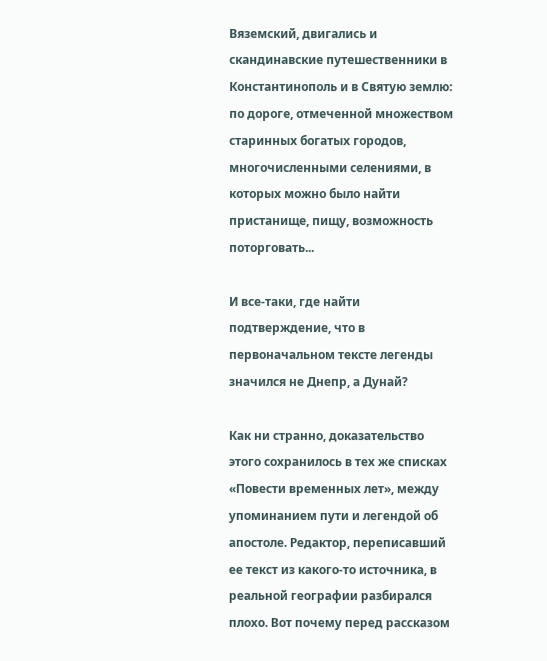Вяземский, двигались и скандинавские путешественники в Константинополь и в Святую землю: по дороге, отмеченной множеством старинных богатых городов, многочисленными селениями, в которых можно было найти пристанище, пищу, возможность поторговать...

И все-таки, где найти подтверждение, что в первоначальном тексте легенды значился не Днепр, а Дунай?

Как ни странно, доказательство этого сохранилось в тех же списках «Повести временных лет», между упоминанием пути и легендой об апостоле. Редактор, переписавший ее текст из какого-то источника, в реальной географии разбирался плохо. Вот почему перед рассказом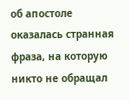об апостоле оказалась странная фраза, на которую никто не обращал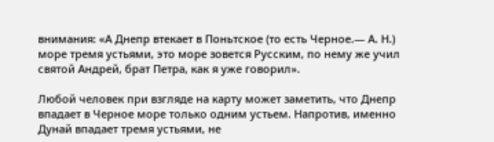внимания: «А Днепр втекает в Поньтское (то есть Черное.— А. Н.) море тремя устьями, это море зовется Русским, по нему же учил святой Андрей, брат Петра, как я уже говорил».

Любой человек при взгляде на карту может заметить, что Днепр впадает в Черное море только одним устьем. Напротив, именно Дунай впадает тремя устьями, не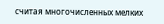считая многочисленных мелких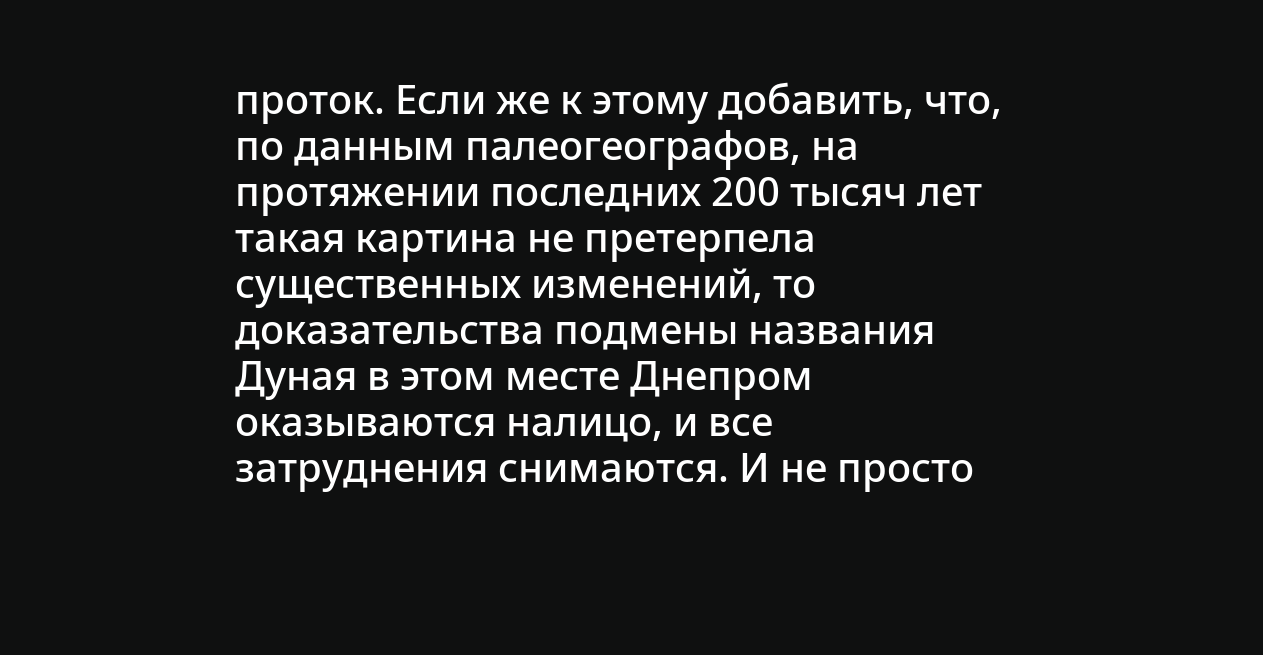проток. Если же к этому добавить, что, по данным палеогеографов, на протяжении последних 200 тысяч лет такая картина не претерпела существенных изменений, то доказательства подмены названия Дуная в этом месте Днепром оказываются налицо, и все затруднения снимаются. И не просто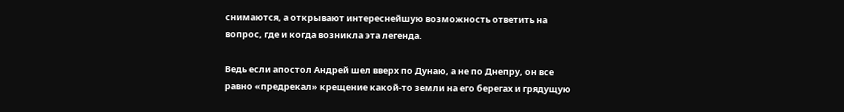снимаются, а открывают интереснейшую возможность ответить на вопрос, где и когда возникла эта легенда.

Ведь если апостол Андрей шел вверх по Дунаю, а не по Днепру, он все равно «предрекал» крещение какой-то земли на его берегах и грядущую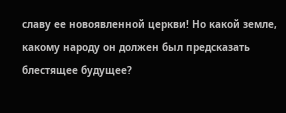славу ее новоявленной церкви! Но какой земле, какому народу он должен был предсказать блестящее будущее?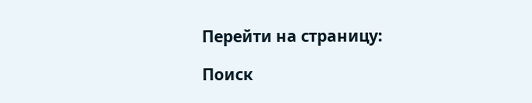Перейти на страницу:

Поиск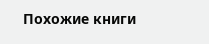Похожие книги